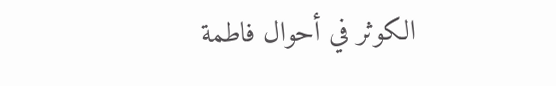الكوثر في أحوال فاطمة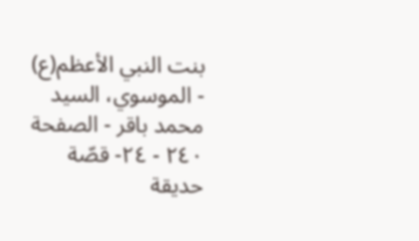بنت النبي الأعظم(ع) - الموسوي، السيد محمد باقر - الصفحة ٢٤٠ - ٢٤- قصّة حديقة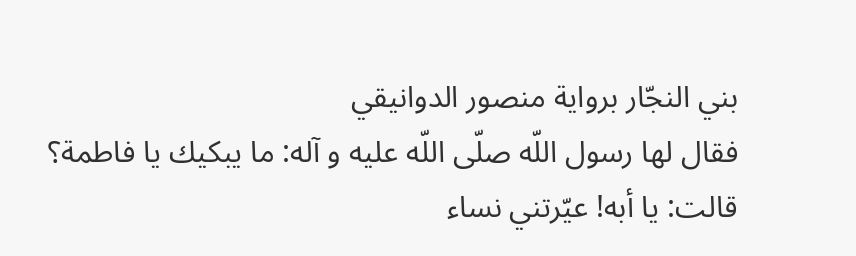بني النجّار برواية منصور الدوانيقي
فقال لها رسول اللّه صلّى اللّه عليه و آله: ما يبكيك يا فاطمة؟
قالت: يا أبه! عيّرتني نساء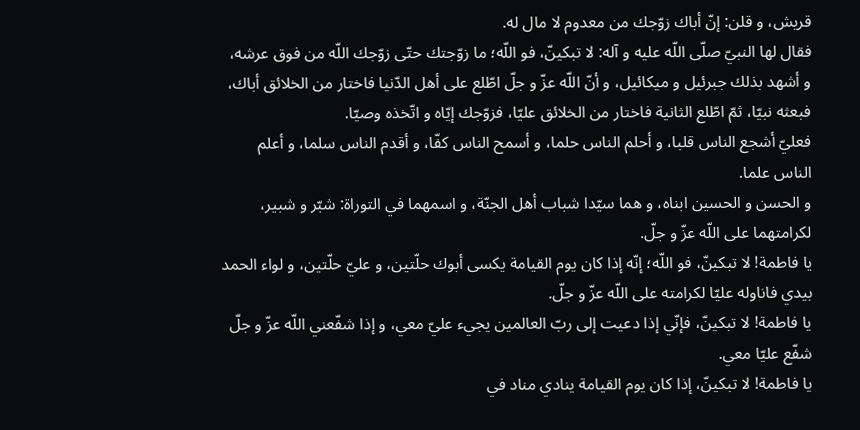قريش، و قلن: إنّ أباك زوّجك من معدوم لا مال له.
فقال لها النبيّ صلّى اللّه عليه و آله: لا تبكينّ، فو اللّه؛ ما زوّجتك حتّى زوّجك اللّه من فوق عرشه، و أشهد بذلك جبرئيل و ميكائيل، و أنّ اللّه عزّ و جلّ اطّلع على أهل الدّنيا فاختار من الخلائق أباك، فبعثه نبيّا، ثمّ اطّلع الثانية فاختار من الخلائق عليّا، فزوّجك إيّاه و اتّخذه وصيّا.
فعليّ أشجع الناس قلبا، و أحلم الناس حلما، و أسمح الناس كفّا، و أقدم الناس سلما، و أعلم الناس علما.
و الحسن و الحسين ابناه، و هما سيّدا شباب أهل الجنّة، و اسمهما في التوراة: شبّر و شبير، لكرامتهما على اللّه عزّ و جلّ.
يا فاطمة! لا تبكينّ، فو اللّه؛ إنّه إذا كان يوم القيامة يكسى أبوك حلّتين، و عليّ حلّتين، و لواء الحمد بيدي فاناوله عليّا لكرامته على اللّه عزّ و جلّ.
يا فاطمة! لا تبكينّ، فإنّي إذا دعيت إلى ربّ العالمين يجيء عليّ معي، و إذا شفّعني اللّه عزّ و جلّ شفّع عليّا معي.
يا فاطمة! لا تبكينّ، إذا كان يوم القيامة ينادي مناد في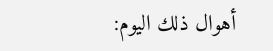أهوال ذلك اليوم: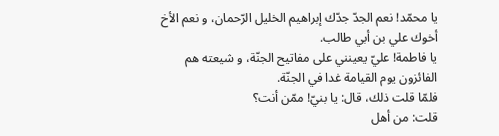يا محمّد! نعم الجدّ جدّك إبراهيم الخليل الرّحمان، و نعم الأخ أخوك علي بن أبي طالب.
يا فاطمة! عليّ يعينني على مفاتيح الجنّة، و شيعته هم الفائزون يوم القيامة غدا في الجنّة.
فلمّا قلت ذلك، قال: يا بنيّ! ممّن أنت؟
قلت: من أهل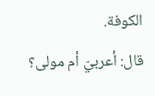الكوفة.
قال: أعربيّ أم مولى؟